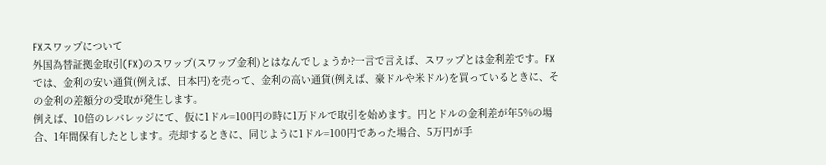FXスワップについて
外国為替証拠金取引(FX)のスワップ(スワップ金利)とはなんでしょうか?一言で言えば、スワップとは金利差です。FXでは、金利の安い通貨(例えば、日本円)を売って、金利の高い通貨(例えば、豪ドルや米ドル)を買っているときに、その金利の差額分の受取が発生します。
例えば、10倍のレバレッジにて、仮に1ドル=100円の時に1万ドルで取引を始めます。円とドルの金利差が年5%の場合、1年間保有したとします。売却するときに、同じように1ドル=100円であった場合、5万円が手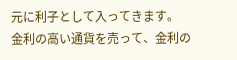元に利子として入ってきます。
金利の高い通貨を売って、金利の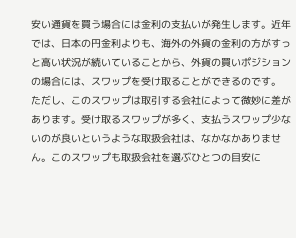安い通貨を買う場合には金利の支払いが発生します。近年では、日本の円金利よりも、海外の外貨の金利の方がすっと高い状況が続いていることから、外貨の買いポジションの場合には、スワップを受け取ることができるのです。
ただし、このスワップは取引する会社によって微妙に差があります。受け取るスワップが多く、支払うスワップ少ないのが良いというような取扱会社は、なかなかありません。このスワップも取扱会社を選ぶひとつの目安に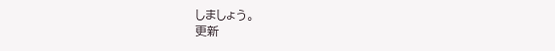しましょう。
更新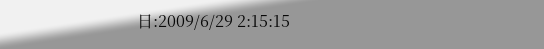日:2009/6/29 2:15:15